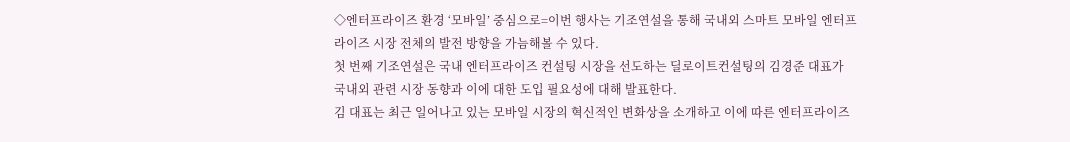◇엔터프라이즈 환경 ‘모바일’ 중심으로=이번 행사는 기조연설을 통해 국내외 스마트 모바일 엔터프라이즈 시장 전체의 발전 방향을 가늠해볼 수 있다.
첫 번째 기조연설은 국내 엔터프라이즈 컨설팅 시장을 선도하는 딜로이트컨설팅의 김경준 대표가 국내외 관련 시장 동향과 이에 대한 도입 필요성에 대해 발표한다.
김 대표는 최근 일어나고 있는 모바일 시장의 혁신적인 변화상을 소개하고 이에 따른 엔터프라이즈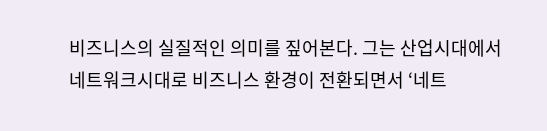비즈니스의 실질적인 의미를 짚어본다. 그는 산업시대에서 네트워크시대로 비즈니스 환경이 전환되면서 ‘네트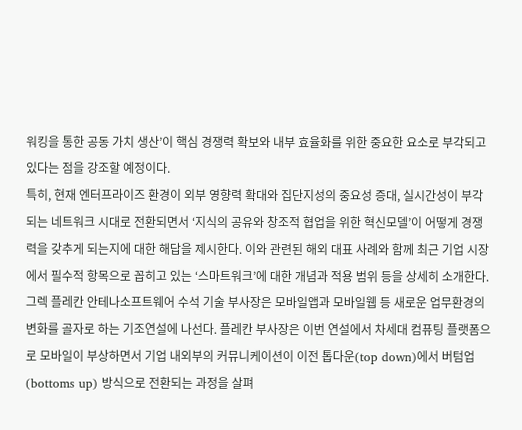워킹을 통한 공동 가치 생산’이 핵심 경쟁력 확보와 내부 효율화를 위한 중요한 요소로 부각되고 있다는 점을 강조할 예정이다.
특히, 현재 엔터프라이즈 환경이 외부 영향력 확대와 집단지성의 중요성 증대, 실시간성이 부각되는 네트워크 시대로 전환되면서 ‘지식의 공유와 창조적 협업을 위한 혁신모델’이 어떻게 경쟁력을 갖추게 되는지에 대한 해답을 제시한다. 이와 관련된 해외 대표 사례와 함께 최근 기업 시장에서 필수적 항목으로 꼽히고 있는 ‘스마트워크’에 대한 개념과 적용 범위 등을 상세히 소개한다.
그렉 플레칸 안테나소프트웨어 수석 기술 부사장은 모바일앱과 모바일웹 등 새로운 업무환경의 변화를 골자로 하는 기조연설에 나선다. 플레칸 부사장은 이번 연설에서 차세대 컴퓨팅 플랫폼으로 모바일이 부상하면서 기업 내외부의 커뮤니케이션이 이전 톱다운(top down)에서 버텀업(bottoms up) 방식으로 전환되는 과정을 살펴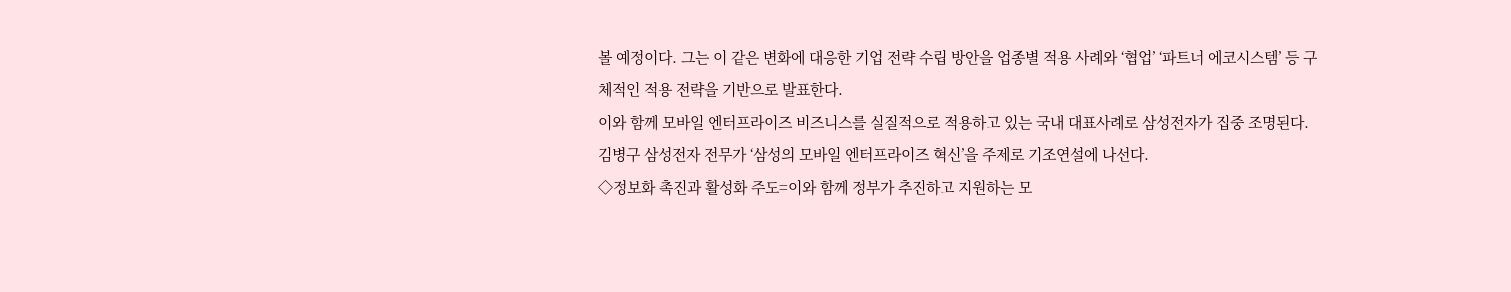볼 예정이다. 그는 이 같은 변화에 대응한 기업 전략 수립 방안을 업종별 적용 사례와 ‘협업’ ‘파트너 에코시스템’ 등 구체적인 적용 전략을 기반으로 발표한다.
이와 함께 모바일 엔터프라이즈 비즈니스를 실질적으로 적용하고 있는 국내 대표사례로 삼성전자가 집중 조명된다. 김병구 삼성전자 전무가 ‘삼성의 모바일 엔터프라이즈 혁신’을 주제로 기조연설에 나선다.
◇정보화 촉진과 활성화 주도=이와 함께 정부가 추진하고 지원하는 모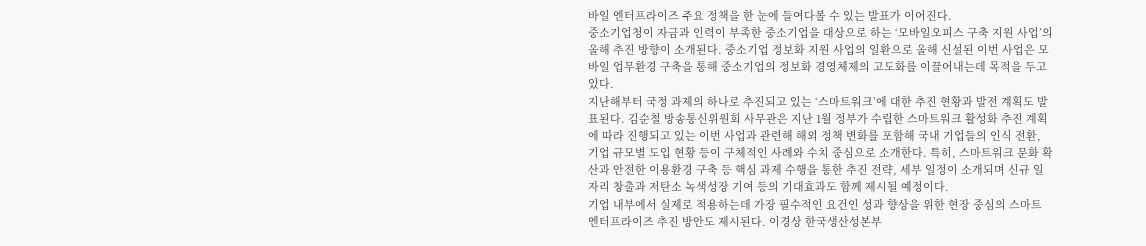바일 엔터프라이즈 주요 정책을 한 눈에 들여다볼 수 있는 발표가 이어진다.
중소기업청이 자금과 인력이 부족한 중소기업을 대상으로 하는 ‘모바일오피스 구축 지원 사업’의 올해 추진 방향이 소개된다. 중소기업 정보화 지원 사업의 일환으로 올해 신설된 이번 사업은 모바일 업무환경 구축을 통해 중소기업의 정보화 경영체제의 고도화를 이끌어내는데 목적을 두고 있다.
지난해부터 국정 과제의 하나로 추진되고 있는 ‘스마트워크’에 대한 추진 현황과 발전 계획도 발표된다. 김순철 방송통신위원회 사무관은 지난 1월 정부가 수립한 스마트워크 활성화 추진 계획에 따라 진행되고 있는 이번 사업과 관련해 해외 정책 변화를 포함해 국내 기업들의 인식 전환, 기업 규모별 도입 현황 등이 구체적인 사례와 수치 중심으로 소개한다. 특히, 스마트워크 문화 확산과 안전한 이용환경 구축 등 핵심 과제 수행을 통한 추진 전략, 세부 일정이 소개되며 신규 일자리 창출과 저탄소 녹색성장 기여 등의 기대효과도 함께 제시될 예정이다.
기업 내부에서 실제로 적용하는데 가장 필수적인 요건인 성과 향상을 위한 현장 중심의 스마트 엔터프라이즈 추진 방안도 제시된다. 이경상 한국생산성본부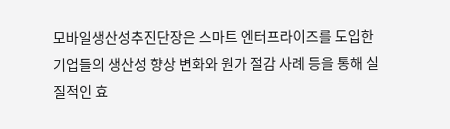모바일생산성추진단장은 스마트 엔터프라이즈를 도입한 기업들의 생산성 향상 변화와 원가 절감 사례 등을 통해 실질적인 효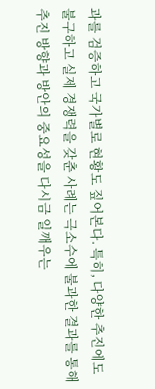과를 검증하고 국가별로 현황도 짚어본다. 특히, 다양한 추진에도 불구하고 실제 경쟁력을 갖춘 사례는 극소수에 불과한 결과를 통해 추진 방향과 방안의 중요성을 다시금 일깨우는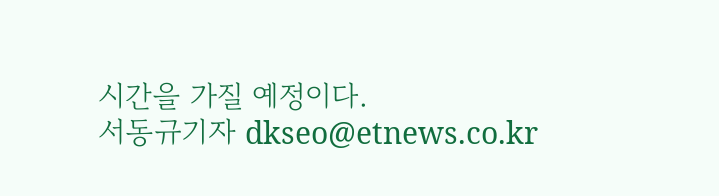시간을 가질 예정이다.
서동규기자 dkseo@etnews.co.kr